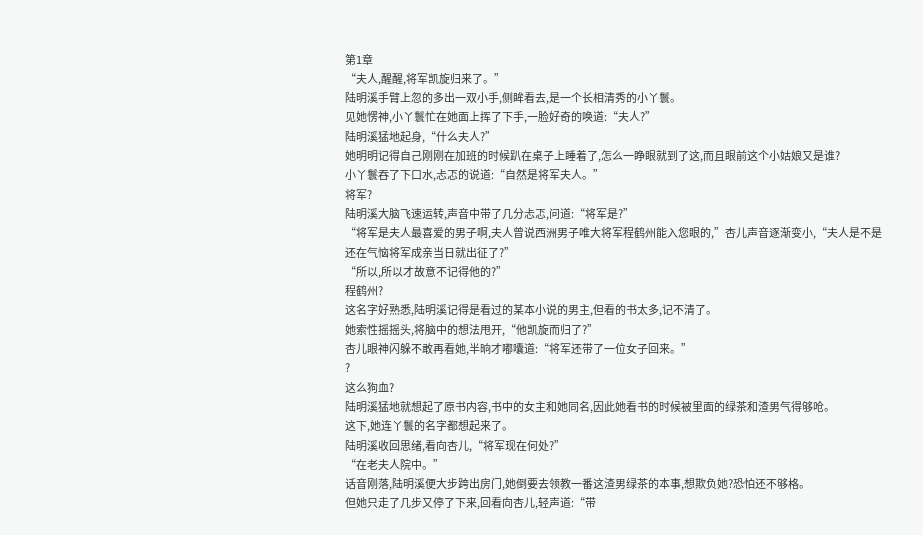第1章
“夫人,醒醒,将军凯旋归来了。”
陆明溪手臂上忽的多出一双小手,侧眸看去,是一个长相清秀的小丫鬟。
见她愣神,小丫鬟忙在她面上挥了下手,一脸好奇的唤道:“夫人?”
陆明溪猛地起身,“什么夫人?”
她明明记得自己刚刚在加班的时候趴在桌子上睡着了,怎么一睁眼就到了这,而且眼前这个小姑娘又是谁?
小丫鬟吞了下口水,忐忑的说道:“自然是将军夫人。”
将军?
陆明溪大脑飞速运转,声音中带了几分忐忑,问道:“将军是?”
“将军是夫人最喜爱的男子啊,夫人曾说西洲男子唯大将军程鹤州能入您眼的,”杏儿声音逐渐变小,“夫人是不是还在气恼将军成亲当日就出征了?”
“所以,所以才故意不记得他的?”
程鹤州?
这名字好熟悉,陆明溪记得是看过的某本小说的男主,但看的书太多,记不清了。
她索性摇摇头,将脑中的想法甩开,“他凯旋而归了?”
杏儿眼神闪躲不敢再看她,半晌才嘟囔道:“将军还带了一位女子回来。”
?
这么狗血?
陆明溪猛地就想起了原书内容,书中的女主和她同名,因此她看书的时候被里面的绿茶和渣男气得够呛。
这下,她连丫鬟的名字都想起来了。
陆明溪收回思绪,看向杏儿,“将军现在何处?”
“在老夫人院中。”
话音刚落,陆明溪便大步跨出房门,她倒要去领教一番这渣男绿茶的本事,想欺负她?恐怕还不够格。
但她只走了几步又停了下来,回看向杏儿,轻声道:“带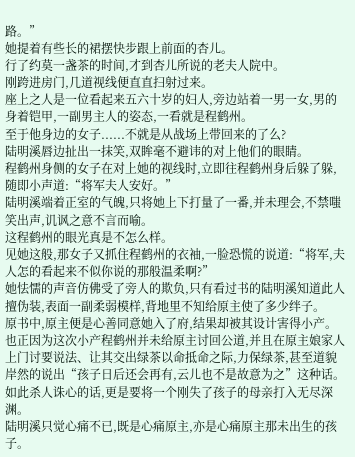路。”
她提着有些长的裙摆快步跟上前面的杏儿。
行了约莫一盏茶的时间,才到杏儿所说的老夫人院中。
刚跨进房门,几道视线便直直扫射过来。
座上之人是一位看起来五六十岁的妇人,旁边站着一男一女,男的身着铠甲,一副男主人的姿态,一看就是程鹤州。
至于他身边的女子......不就是从战场上带回来的了么?
陆明溪唇边扯出一抹笑,双眸毫不避讳的对上他们的眼睛。
程鹤州身侧的女子在对上她的视线时,立即往程鹤州身后躲了躲,随即小声道:“将军夫人安好。”
陆明溪端着正室的气魄,只将她上下打量了一番,并未理会,不禁嗤笑出声,讥讽之意不言而喻。
这程鹤州的眼光真是不怎么样。
见她这般,那女子又抓住程鹤州的衣袖,一脸恐慌的说道:“将军,夫人怎的看起来不似你说的那般温柔啊?”
她怯懦的声音仿佛受了旁人的欺负,只有看过书的陆明溪知道此人擅伪装,表面一副柔弱模样,背地里不知给原主使了多少绊子。
原书中,原主便是心善同意她入了府,结果却被其设计害得小产。
也正因为这次小产程鹤州并未给原主讨回公道,并且在原主娘家人上门讨要说法、让其交出绿茶以命抵命之际,力保绿茶,甚至道貌岸然的说出“孩子日后还会再有,云儿也不是故意为之”这种话。
如此杀人诛心的话,更是要将一个刚失了孩子的母亲打入无尽深渊。
陆明溪只觉心痛不已,既是心痛原主,亦是心痛原主那未出生的孩子。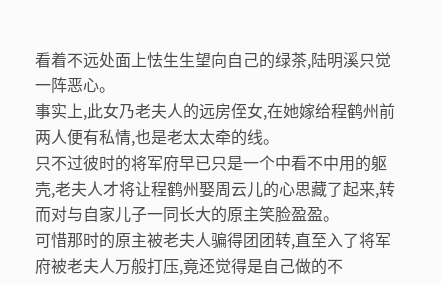看着不远处面上怯生生望向自己的绿茶,陆明溪只觉一阵恶心。
事实上,此女乃老夫人的远房侄女,在她嫁给程鹤州前两人便有私情,也是老太太牵的线。
只不过彼时的将军府早已只是一个中看不中用的躯壳,老夫人才将让程鹤州娶周云儿的心思藏了起来,转而对与自家儿子一同长大的原主笑脸盈盈。
可惜那时的原主被老夫人骗得团团转,直至入了将军府被老夫人万般打压,竟还觉得是自己做的不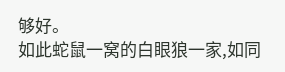够好。
如此蛇鼠一窝的白眼狼一家,如同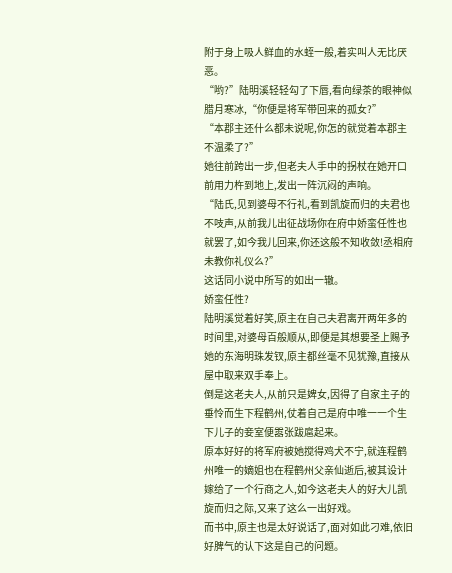附于身上吸人鲜血的水蛭一般,着实叫人无比厌恶。
“哟?”陆明溪轻轻勾了下唇,看向绿茶的眼神似腊月寒冰,“你便是将军带回来的孤女?”
“本郡主还什么都未说呢,你怎的就觉着本郡主不温柔了?”
她往前跨出一步,但老夫人手中的拐杖在她开口前用力杵到地上,发出一阵沉闷的声响。
“陆氏,见到婆母不行礼,看到凯旋而归的夫君也不吱声,从前我儿出征战场你在府中娇蛮任性也就罢了,如今我儿回来,你还这般不知收敛!丞相府未教你礼仪么?”
这话同小说中所写的如出一辙。
娇蛮任性?
陆明溪觉着好笑,原主在自己夫君离开两年多的时间里,对婆母百般顺从,即便是其想要圣上赐予她的东海明珠发钗,原主都丝毫不见犹豫,直接从屋中取来双手奉上。
倒是这老夫人,从前只是婢女,因得了自家主子的垂怜而生下程鹤州,仗着自己是府中唯一一个生下儿子的妾室便嚣张跋扈起来。
原本好好的将军府被她搅得鸡犬不宁,就连程鹤州唯一的嫡姐也在程鹤州父亲仙逝后,被其设计嫁给了一个行商之人,如今这老夫人的好大儿凯旋而归之际,又来了这么一出好戏。
而书中,原主也是太好说话了,面对如此刁难,依旧好脾气的认下这是自己的问题。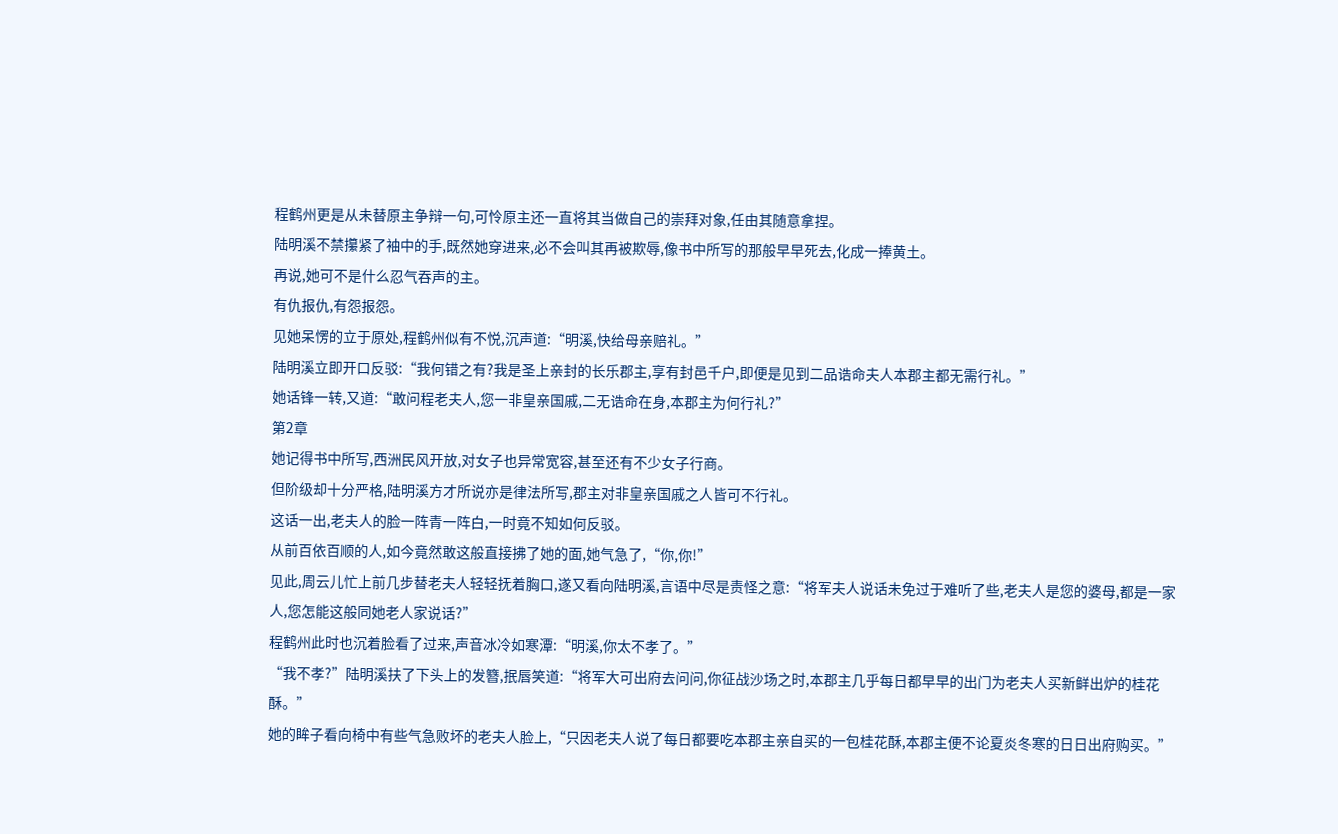程鹤州更是从未替原主争辩一句,可怜原主还一直将其当做自己的崇拜对象,任由其随意拿捏。
陆明溪不禁攥紧了袖中的手,既然她穿进来,必不会叫其再被欺辱,像书中所写的那般早早死去,化成一捧黄土。
再说,她可不是什么忍气吞声的主。
有仇报仇,有怨报怨。
见她呆愣的立于原处,程鹤州似有不悦,沉声道:“明溪,快给母亲赔礼。”
陆明溪立即开口反驳:“我何错之有?我是圣上亲封的长乐郡主,享有封邑千户,即便是见到二品诰命夫人本郡主都无需行礼。”
她话锋一转,又道:“敢问程老夫人,您一非皇亲国戚,二无诰命在身,本郡主为何行礼?”
第2章
她记得书中所写,西洲民风开放,对女子也异常宽容,甚至还有不少女子行商。
但阶级却十分严格,陆明溪方才所说亦是律法所写,郡主对非皇亲国戚之人皆可不行礼。
这话一出,老夫人的脸一阵青一阵白,一时竟不知如何反驳。
从前百依百顺的人,如今竟然敢这般直接拂了她的面,她气急了,“你,你!”
见此,周云儿忙上前几步替老夫人轻轻抚着胸口,遂又看向陆明溪,言语中尽是责怪之意:“将军夫人说话未免过于难听了些,老夫人是您的婆母,都是一家人,您怎能这般同她老人家说话?”
程鹤州此时也沉着脸看了过来,声音冰冷如寒潭:“明溪,你太不孝了。”
“我不孝?”陆明溪扶了下头上的发簪,抿唇笑道:“将军大可出府去问问,你征战沙场之时,本郡主几乎每日都早早的出门为老夫人买新鲜出炉的桂花酥。”
她的眸子看向椅中有些气急败坏的老夫人脸上,“只因老夫人说了每日都要吃本郡主亲自买的一包桂花酥,本郡主便不论夏炎冬寒的日日出府购买。”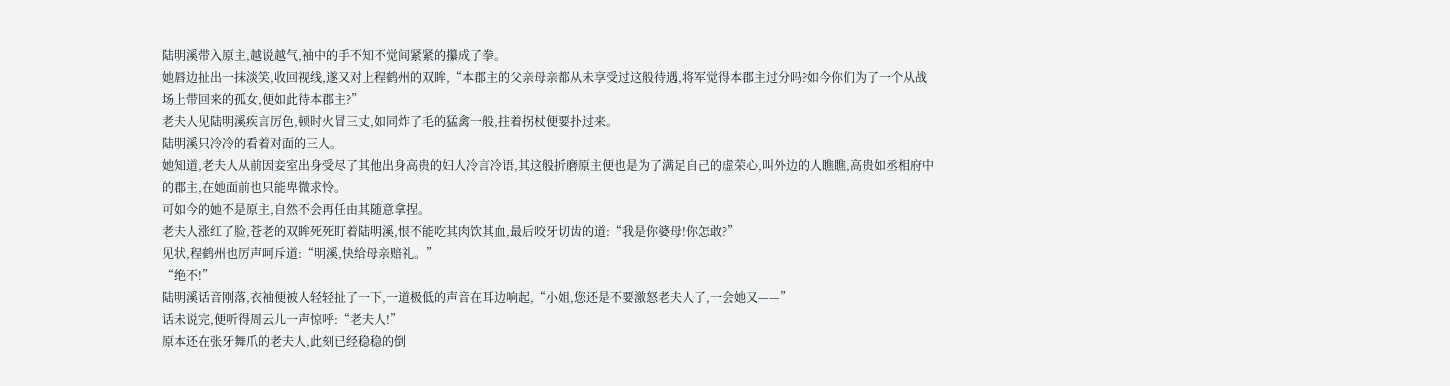陆明溪带入原主,越说越气,袖中的手不知不觉间紧紧的攥成了拳。
她唇边扯出一抹淡笑,收回视线,遂又对上程鹤州的双眸,“本郡主的父亲母亲都从未享受过这般待遇,将军觉得本郡主过分吗?如今你们为了一个从战场上带回来的孤女,便如此待本郡主?”
老夫人见陆明溪疾言厉色,顿时火冒三丈,如同炸了毛的猛禽一般,拄着拐杖便要扑过来。
陆明溪只冷冷的看着对面的三人。
她知道,老夫人从前因妾室出身受尽了其他出身高贵的妇人冷言冷语,其这般折磨原主便也是为了满足自己的虚荣心,叫外边的人瞧瞧,高贵如丞相府中的郡主,在她面前也只能卑微求怜。
可如今的她不是原主,自然不会再任由其随意拿捏。
老夫人涨红了脸,苍老的双眸死死盯着陆明溪,恨不能吃其肉饮其血,最后咬牙切齿的道:“我是你婆母!你怎敢?”
见状,程鹤州也厉声呵斥道:“明溪,快给母亲赔礼。”
“绝不!”
陆明溪话音刚落,衣袖便被人轻轻扯了一下,一道极低的声音在耳边响起,“小姐,您还是不要激怒老夫人了,一会她又——”
话未说完,便听得周云儿一声惊呼:“老夫人!”
原本还在张牙舞爪的老夫人,此刻已经稳稳的倒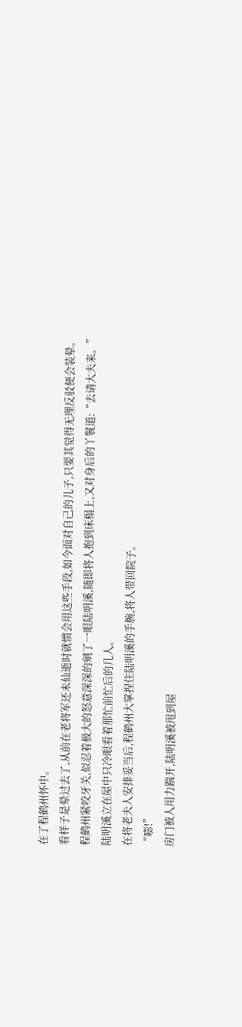在了程鹤州怀中。
看样子是晕过去了,从前在老将军还未仙逝时就惯会用这些手段,如今面对自己的儿子,只要其觉得无理反驳便会装晕。
程鹤州紧咬牙关,似忍着极大的怒意深深的剜了一眼陆明溪,随即将人抱到床榻上,又对身后的丫鬟道:“去请大夫来。”
陆明溪立在屋中只冷眼看着那忙前忙后的几人。
在将老夫人安排妥当后,程鹤州大掌捏住陆明溪的手腕,将人带回院子。
“嘭!”
房门被人用力踹开,陆明溪被甩到屋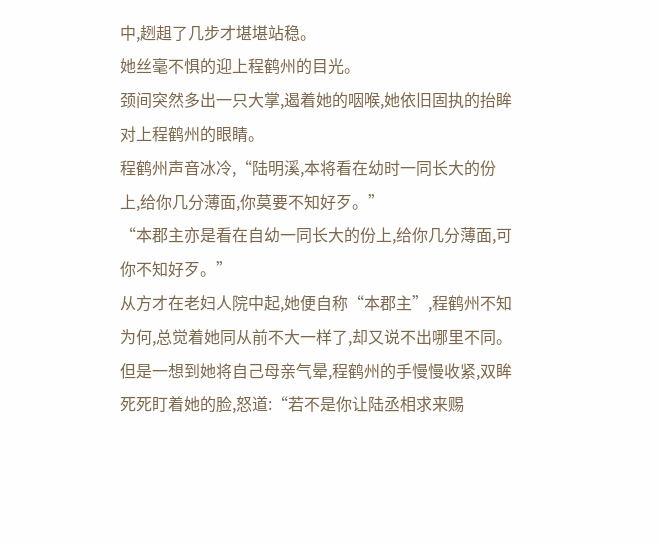中,趔趄了几步才堪堪站稳。
她丝毫不惧的迎上程鹤州的目光。
颈间突然多出一只大掌,遏着她的咽喉,她依旧固执的抬眸对上程鹤州的眼睛。
程鹤州声音冰冷,“陆明溪,本将看在幼时一同长大的份上,给你几分薄面,你莫要不知好歹。”
“本郡主亦是看在自幼一同长大的份上,给你几分薄面,可你不知好歹。”
从方才在老妇人院中起,她便自称“本郡主”,程鹤州不知为何,总觉着她同从前不大一样了,却又说不出哪里不同。
但是一想到她将自己母亲气晕,程鹤州的手慢慢收紧,双眸死死盯着她的脸,怒道:“若不是你让陆丞相求来赐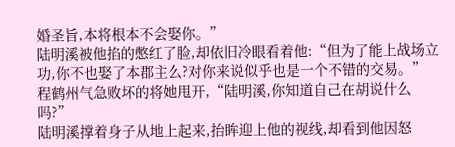婚圣旨,本将根本不会娶你。”
陆明溪被他掐的憋红了脸,却依旧冷眼看着他:“但为了能上战场立功,你不也娶了本郡主么?对你来说似乎也是一个不错的交易。”
程鹤州气急败坏的将她甩开,“陆明溪,你知道自己在胡说什么吗?”
陆明溪撑着身子从地上起来,抬眸迎上他的视线,却看到他因怒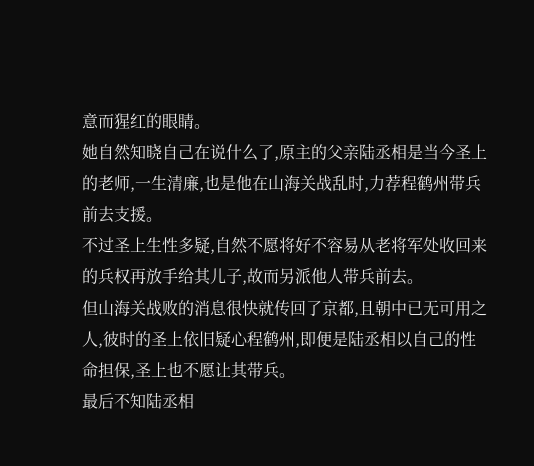意而猩红的眼睛。
她自然知晓自己在说什么了,原主的父亲陆丞相是当今圣上的老师,一生清廉,也是他在山海关战乱时,力荐程鹤州带兵前去支援。
不过圣上生性多疑,自然不愿将好不容易从老将军处收回来的兵权再放手给其儿子,故而另派他人带兵前去。
但山海关战败的消息很快就传回了京都,且朝中已无可用之人,彼时的圣上依旧疑心程鹤州,即便是陆丞相以自己的性命担保,圣上也不愿让其带兵。
最后不知陆丞相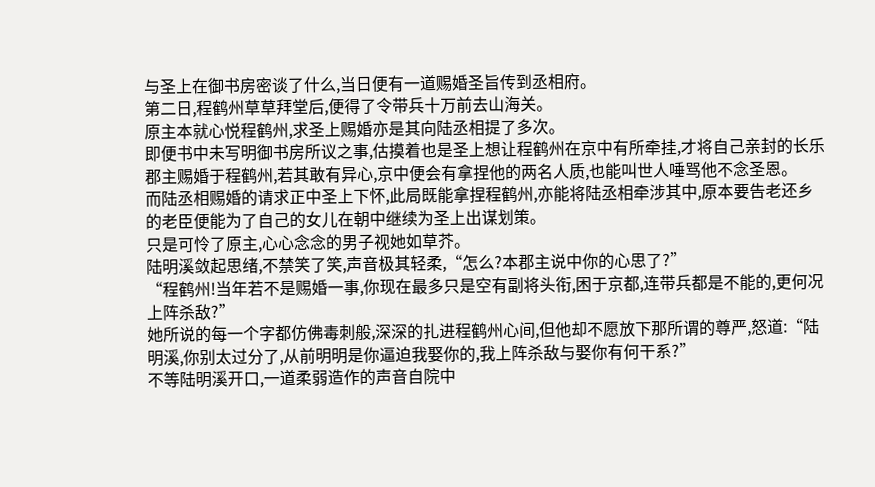与圣上在御书房密谈了什么,当日便有一道赐婚圣旨传到丞相府。
第二日,程鹤州草草拜堂后,便得了令带兵十万前去山海关。
原主本就心悦程鹤州,求圣上赐婚亦是其向陆丞相提了多次。
即便书中未写明御书房所议之事,估摸着也是圣上想让程鹤州在京中有所牵挂,才将自己亲封的长乐郡主赐婚于程鹤州,若其敢有异心,京中便会有拿捏他的两名人质,也能叫世人唾骂他不念圣恩。
而陆丞相赐婚的请求正中圣上下怀,此局既能拿捏程鹤州,亦能将陆丞相牵涉其中,原本要告老还乡的老臣便能为了自己的女儿在朝中继续为圣上出谋划策。
只是可怜了原主,心心念念的男子视她如草芥。
陆明溪敛起思绪,不禁笑了笑,声音极其轻柔,“怎么?本郡主说中你的心思了?”
“程鹤州!当年若不是赐婚一事,你现在最多只是空有副将头衔,困于京都,连带兵都是不能的,更何况上阵杀敌?”
她所说的每一个字都仿佛毒刺般,深深的扎进程鹤州心间,但他却不愿放下那所谓的尊严,怒道:“陆明溪,你别太过分了,从前明明是你逼迫我娶你的,我上阵杀敌与娶你有何干系?”
不等陆明溪开口,一道柔弱造作的声音自院中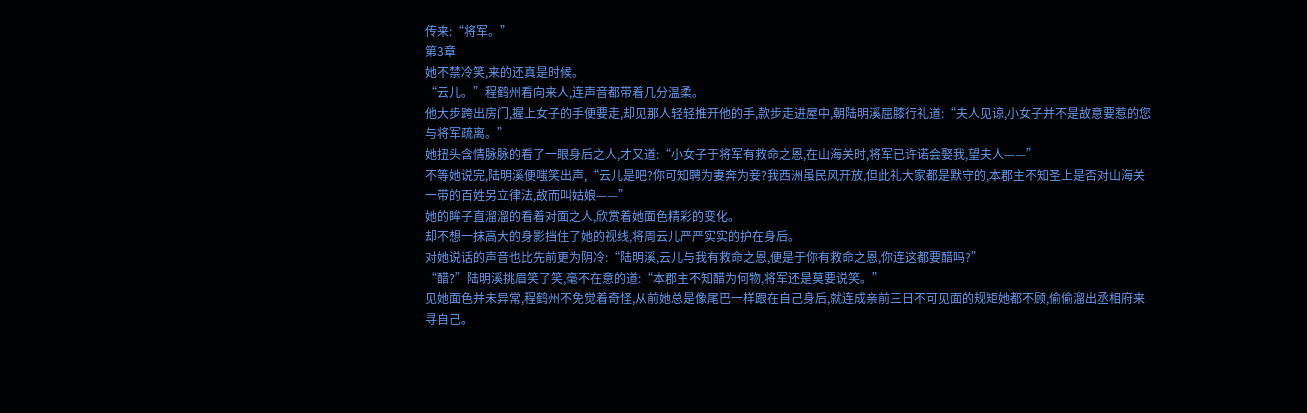传来:“将军。”
第3章
她不禁冷笑,来的还真是时候。
“云儿。”程鹤州看向来人,连声音都带着几分温柔。
他大步跨出房门,握上女子的手便要走,却见那人轻轻推开他的手,款步走进屋中,朝陆明溪屈膝行礼道:“夫人见谅,小女子并不是故意要惹的您与将军疏离。”
她扭头含情脉脉的看了一眼身后之人,才又道:“小女子于将军有救命之恩,在山海关时,将军已许诺会娶我,望夫人——”
不等她说完,陆明溪便嗤笑出声,“云儿是吧?你可知聘为妻奔为妾?我西洲虽民风开放,但此礼大家都是默守的,本郡主不知圣上是否对山海关一带的百姓另立律法,故而叫姑娘——”
她的眸子直溜溜的看着对面之人,欣赏着她面色精彩的变化。
却不想一抹高大的身影挡住了她的视线,将周云儿严严实实的护在身后。
对她说话的声音也比先前更为阴冷:“陆明溪,云儿与我有救命之恩,便是于你有救命之恩,你连这都要醋吗?”
“醋?”陆明溪挑眉笑了笑,毫不在意的道:“本郡主不知醋为何物,将军还是莫要说笑。”
见她面色并未异常,程鹤州不免觉着奇怪,从前她总是像尾巴一样跟在自己身后,就连成亲前三日不可见面的规矩她都不顾,偷偷溜出丞相府来寻自己。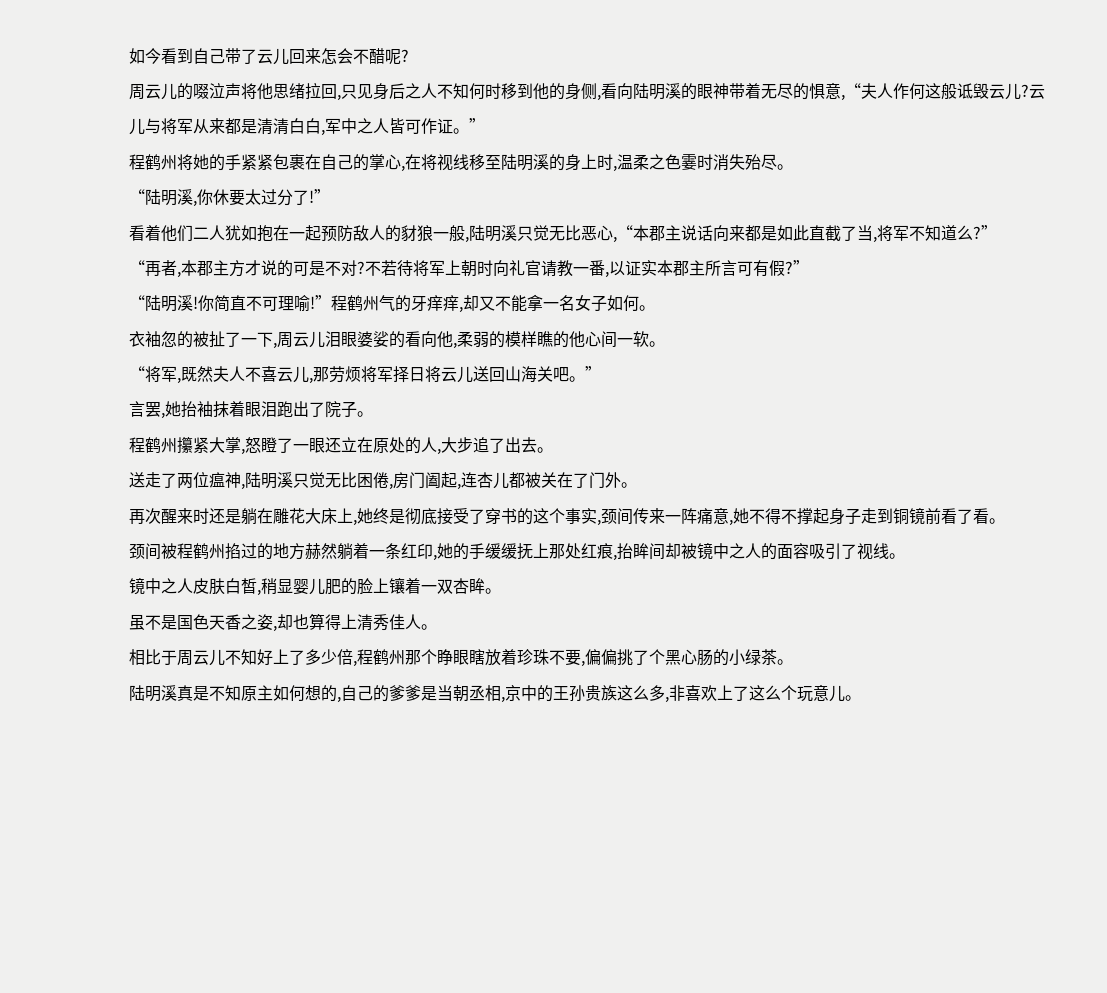如今看到自己带了云儿回来怎会不醋呢?
周云儿的啜泣声将他思绪拉回,只见身后之人不知何时移到他的身侧,看向陆明溪的眼神带着无尽的惧意,“夫人作何这般诋毁云儿?云儿与将军从来都是清清白白,军中之人皆可作证。”
程鹤州将她的手紧紧包裹在自己的掌心,在将视线移至陆明溪的身上时,温柔之色霎时消失殆尽。
“陆明溪,你休要太过分了!”
看着他们二人犹如抱在一起预防敌人的豺狼一般,陆明溪只觉无比恶心,“本郡主说话向来都是如此直截了当,将军不知道么?”
“再者,本郡主方才说的可是不对?不若待将军上朝时向礼官请教一番,以证实本郡主所言可有假?”
“陆明溪!你简直不可理喻!”程鹤州气的牙痒痒,却又不能拿一名女子如何。
衣袖忽的被扯了一下,周云儿泪眼婆娑的看向他,柔弱的模样瞧的他心间一软。
“将军,既然夫人不喜云儿,那劳烦将军择日将云儿送回山海关吧。”
言罢,她抬袖抹着眼泪跑出了院子。
程鹤州攥紧大掌,怒瞪了一眼还立在原处的人,大步追了出去。
送走了两位瘟神,陆明溪只觉无比困倦,房门阖起,连杏儿都被关在了门外。
再次醒来时还是躺在雕花大床上,她终是彻底接受了穿书的这个事实,颈间传来一阵痛意,她不得不撑起身子走到铜镜前看了看。
颈间被程鹤州掐过的地方赫然躺着一条红印,她的手缓缓抚上那处红痕,抬眸间却被镜中之人的面容吸引了视线。
镜中之人皮肤白皙,稍显婴儿肥的脸上镶着一双杏眸。
虽不是国色天香之姿,却也算得上清秀佳人。
相比于周云儿不知好上了多少倍,程鹤州那个睁眼瞎放着珍珠不要,偏偏挑了个黑心肠的小绿茶。
陆明溪真是不知原主如何想的,自己的爹爹是当朝丞相,京中的王孙贵族这么多,非喜欢上了这么个玩意儿。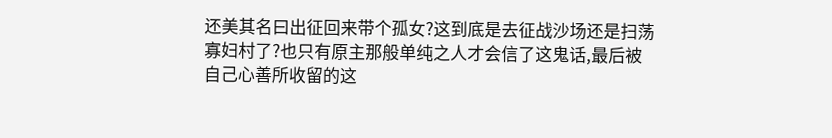还美其名曰出征回来带个孤女?这到底是去征战沙场还是扫荡寡妇村了?也只有原主那般单纯之人才会信了这鬼话,最后被自己心善所收留的这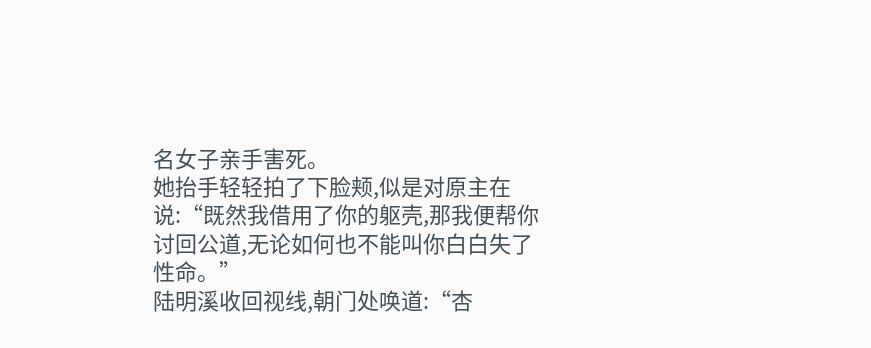名女子亲手害死。
她抬手轻轻拍了下脸颊,似是对原主在说:“既然我借用了你的躯壳,那我便帮你讨回公道,无论如何也不能叫你白白失了性命。”
陆明溪收回视线,朝门处唤道:“杏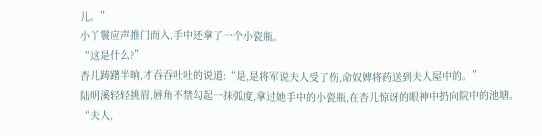儿。”
小丫鬟应声推门而入,手中还拿了一个小瓷瓶。
“这是什么?”
杏儿踌躇半晌,才吞吞吐吐的说道:“是,是将军说夫人受了伤,命奴婢将药送到夫人屋中的。”
陆明溪轻轻挑眉,唇角不禁勾起一抹弧度,拿过她手中的小瓷瓶,在杏儿惊讶的眼神中扔向院中的池塘。
“夫人,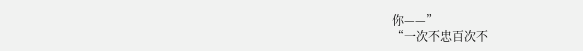你——”
“一次不忠百次不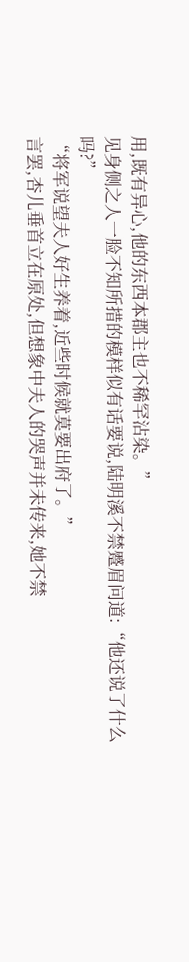用,既有异心,他的东西本郡主也不稀罕沾染。”
见身侧之人一脸不知所措的模样似有话要说,陆明溪不禁蹙眉问道:“他还说了什么吗?”
“将军说望夫人好生养着,近些时候就莫要出府了。”
言罢,杏儿垂首立在原处,但想象中夫人的哭声并未传来,她不禁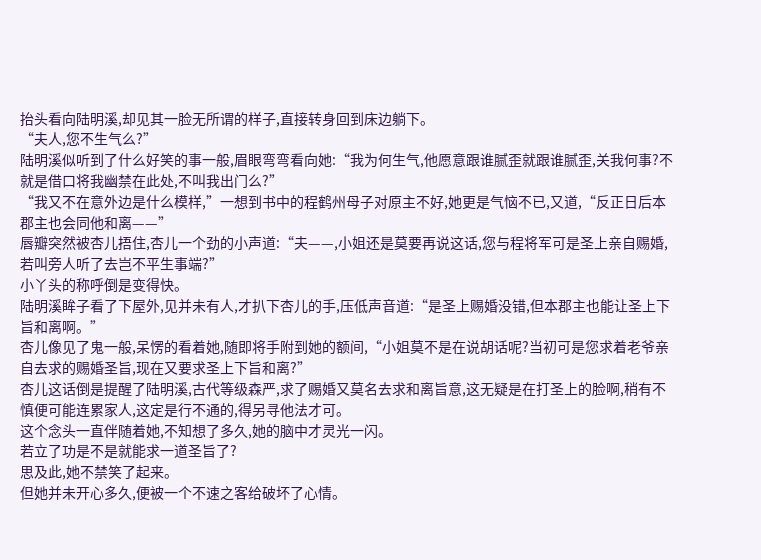抬头看向陆明溪,却见其一脸无所谓的样子,直接转身回到床边躺下。
“夫人,您不生气么?”
陆明溪似听到了什么好笑的事一般,眉眼弯弯看向她:“我为何生气,他愿意跟谁腻歪就跟谁腻歪,关我何事?不就是借口将我幽禁在此处,不叫我出门么?”
“我又不在意外边是什么模样,”一想到书中的程鹤州母子对原主不好,她更是气恼不已,又道,“反正日后本郡主也会同他和离——”
唇瓣突然被杏儿捂住,杏儿一个劲的小声道:“夫——,小姐还是莫要再说这话,您与程将军可是圣上亲自赐婚,若叫旁人听了去岂不平生事端?”
小丫头的称呼倒是变得快。
陆明溪眸子看了下屋外,见并未有人,才扒下杏儿的手,压低声音道:“是圣上赐婚没错,但本郡主也能让圣上下旨和离啊。”
杏儿像见了鬼一般,呆愣的看着她,随即将手附到她的额间,“小姐莫不是在说胡话呢?当初可是您求着老爷亲自去求的赐婚圣旨,现在又要求圣上下旨和离?”
杏儿这话倒是提醒了陆明溪,古代等级森严,求了赐婚又莫名去求和离旨意,这无疑是在打圣上的脸啊,稍有不慎便可能连累家人,这定是行不通的,得另寻他法才可。
这个念头一直伴随着她,不知想了多久,她的脑中才灵光一闪。
若立了功是不是就能求一道圣旨了?
思及此,她不禁笑了起来。
但她并未开心多久,便被一个不速之客给破坏了心情。